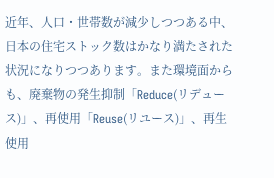近年、人口・世帯数が減少しつつある中、日本の住宅ストック数はかなり満たされた状況になりつつあります。また環境面からも、廃棄物の発生抑制「Reduce(リデュース)」、再使用「Reuse(リユース)」、再生使用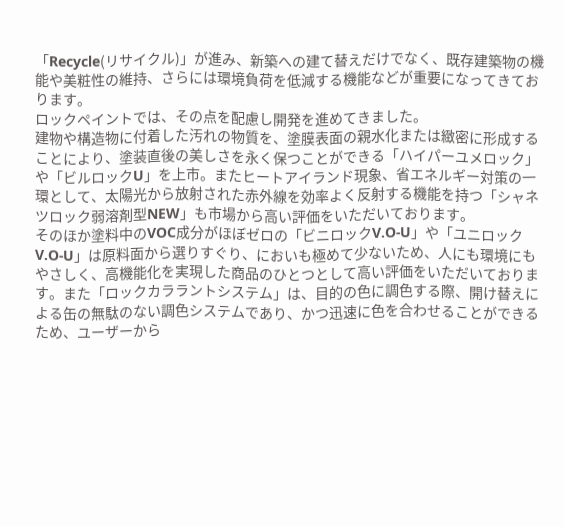「Recycle(リサイクル)」が進み、新築への建て替えだけでなく、既存建築物の機能や美粧性の維持、さらには環境負荷を低減する機能などが重要になってきております。
ロックペイントでは、その点を配慮し開発を進めてきました。
建物や構造物に付着した汚れの物質を、塗膜表面の親水化または緻密に形成することにより、塗装直後の美しさを永く保つことができる「ハイパーユメロック」や「ビルロックU」を上市。またヒートアイランド現象、省エネルギー対策の一環として、太陽光から放射された赤外線を効率よく反射する機能を持つ「シャネツロック弱溶剤型NEW」も市場から高い評価をいただいております。
そのほか塗料中のVOC成分がほぼゼロの「ビニロックV.O-U」や「ユニロックV.O-U」は原料面から選りすぐり、においも極めて少ないため、人にも環境にもやさしく、高機能化を実現した商品のひとつとして高い評価をいただいております。また「ロックカララントシステム」は、目的の色に調色する際、開け替えによる缶の無駄のない調色システムであり、かつ迅速に色を合わせることができるため、ユーザーから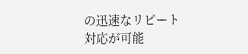の迅速なリピート対応が可能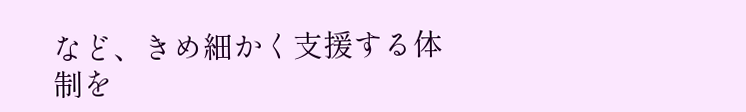など、きめ細かく支援する体制を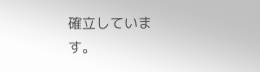確立しています。